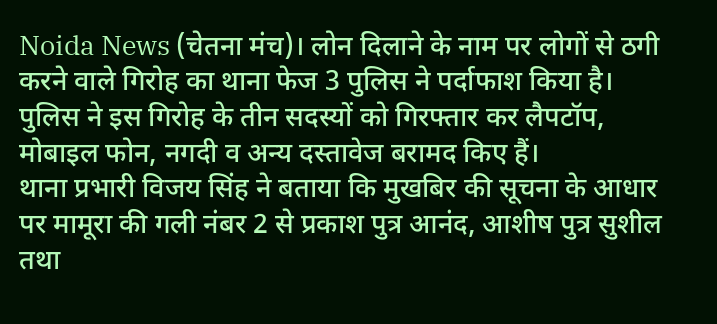Noida News (चेतना मंच)। लोन दिलाने के नाम पर लोगों से ठगी करने वाले गिरोह का थाना फेज 3 पुलिस ने पर्दाफाश किया है। पुलिस ने इस गिरोह के तीन सदस्यों को गिरफ्तार कर लैपटॉप, मोबाइल फोन, नगदी व अन्य दस्तावेज बरामद किए हैं।
थाना प्रभारी विजय सिंह ने बताया कि मुखबिर की सूचना के आधार पर मामूरा की गली नंबर 2 से प्रकाश पुत्र आनंद, आशीष पुत्र सुशील तथा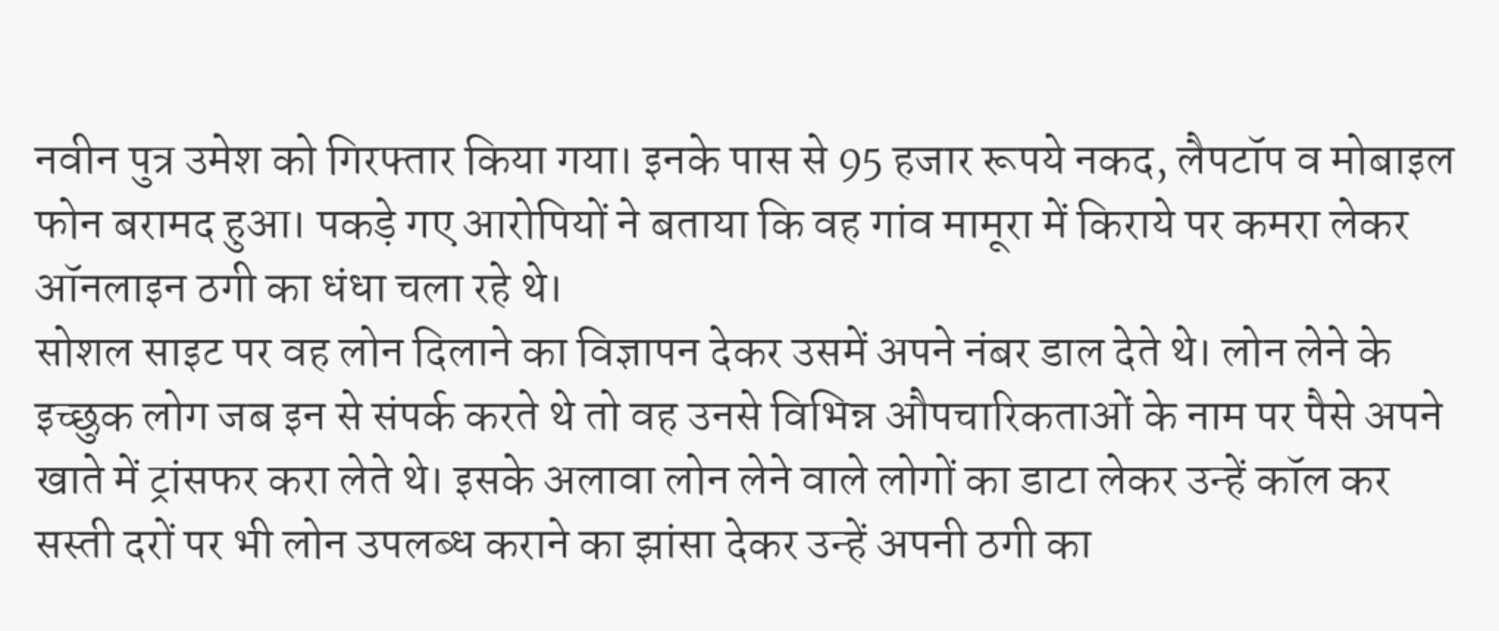नवीन पुत्र उमेश को गिरफ्तार किया गया। इनके पास से 95 हजार रूपये नकद, लैपटॉप व मोबाइल फोन बरामद हुआ। पकड़े गए आरोपियों ने बताया कि वह गांव मामूरा में किराये पर कमरा लेकर ऑनलाइन ठगी का धंधा चला रहे थे।
सोशल साइट पर वह लोन दिलाने का विज्ञापन देकर उसमें अपने नंबर डाल देते थे। लोन लेने के इच्छुक लोग जब इन से संपर्क करते थे तो वह उनसे विभिन्न औपचारिकताओं के नाम पर पैसे अपने खाते में ट्रांसफर करा लेते थे। इसके अलावा लोन लेने वाले लोगों का डाटा लेकर उन्हें कॉल कर सस्ती दरों पर भी लोन उपलब्ध कराने का झांसा देकर उन्हें अपनी ठगी का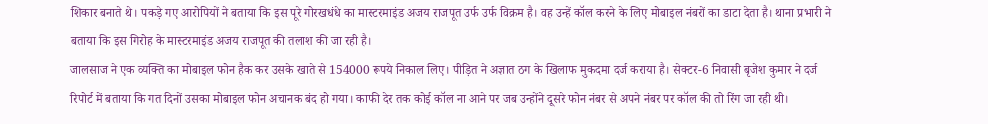शिकार बनाते थे। पकड़े गए आरोपियों ने बताया कि इस पूरे गोरखधंधे का मास्टरमाइंड अजय राजपूत उर्फ उर्फ विक्रम है। वह उन्हें कॉल करने के लिए मोबाइल नंबरों का डाटा देता है। थाना प्रभारी ने बताया कि इस गिरोह के मास्टरमाइंड अजय राजपूत की तलाश की जा रही है।
जालसाज ने एक व्यक्ति का मोबाइल फोन हैक कर उसके खाते से 154000 रूपये निकाल लिए। पीड़ित ने अज्ञात ठग के खिलाफ मुकदमा दर्ज कराया है। सेक्टर-6 निवासी बृजेश कुमार ने दर्ज रिपोर्ट में बताया कि गत दिनों उसका मोबाइल फोन अचानक बंद हो गया। काफी देर तक कोई कॉल ना आने पर जब उन्होंने दूसरे फोन नंबर से अपने नंबर पर कॉल की तो रिंग जा रही थी।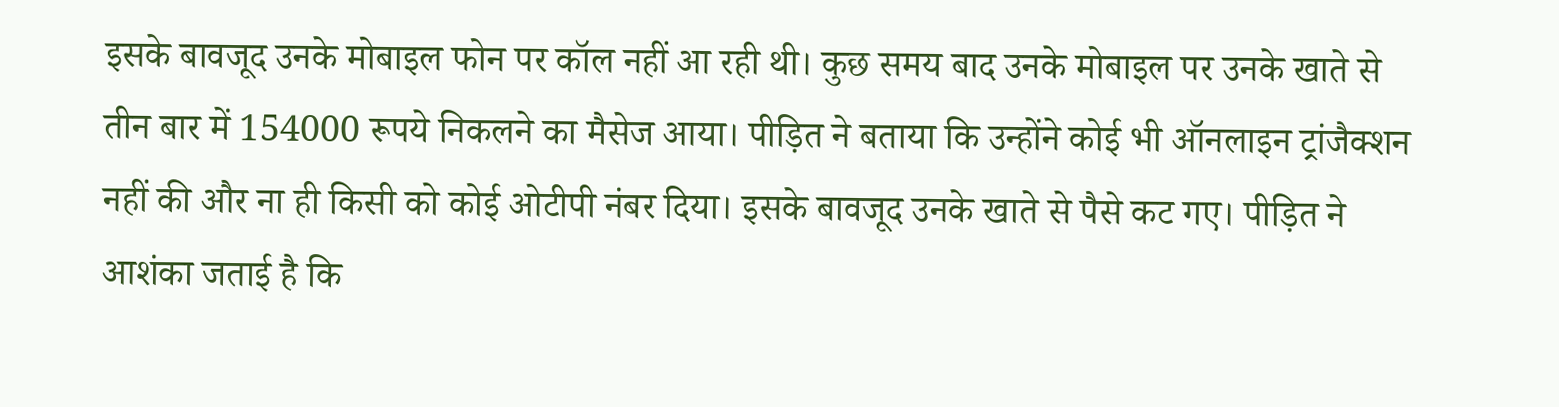इसके बावजूद उनके मोबाइल फोन पर कॉल नहीं आ रही थी। कुछ समय बाद उनके मोबाइल पर उनके खाते से तीन बार में 154000 रूपये निकलने का मैसेज आया। पीड़ित ने बताया कि उन्होंने कोई भी ऑनलाइन ट्रांजैक्शन नहीं की और ना ही किसी को कोई ओटीपी नंबर दिया। इसके बावजूद उनके खाते से पैसे कट गए। पीड़ित ने आशंका जताई है कि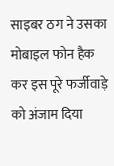साइबर ठग ने उसका मोबाइल फोन हैक कर इस पूरे फर्जीवाड़े को अंजाम दिया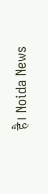है। Noida News